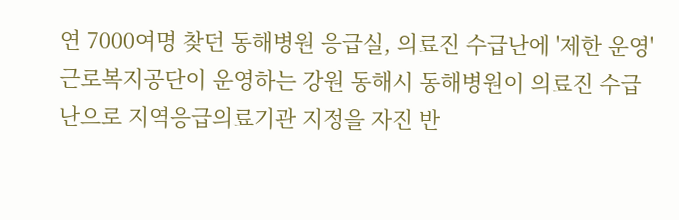연 7000여명 찾던 동해병원 응급실, 의료진 수급난에 '제한 운영'
근로복지공단이 운영하는 강원 동해시 동해병원이 의료진 수급난으로 지역응급의료기관 지정을 자진 반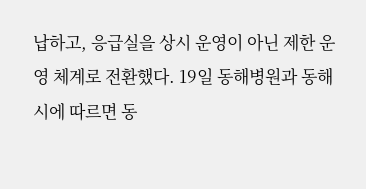납하고, 응급실을 상시 운영이 아닌 제한 운영 체계로 전환했다. 19일 동해병원과 동해시에 따르면 동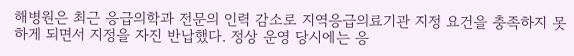해병원은 최근 응급의학과 전문의 인력 감소로 지역응급의료기관 지정 요건을 충족하지 못하게 되면서 지정을 자진 반납했다. 정상 운영 당시에는 응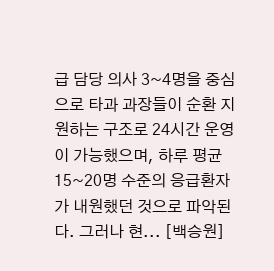급 담당 의사 3~4명을 중심으로 타과 과장들이 순환 지원하는 구조로 24시간 운영이 가능했으며, 하루 평균 15~20명 수준의 응급환자가 내원했던 것으로 파악된다. 그러나 현... [백승원]